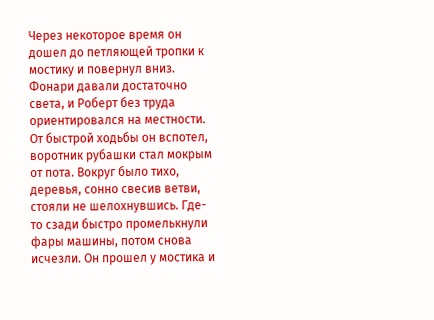Через некоторое время он дошел до петляющей тропки к мостику и повернул вниз. Фонари давали достаточно света, и Роберт без труда ориентировался на местности. От быстрой ходьбы он вспотел, воротник рубашки стал мокрым от пота. Вокруг было тихо, деревья, сонно свесив ветви, стояли не шелохнувшись. Где-то сзади быстро промелькнули фары машины, потом снова исчезли. Он прошел у мостика и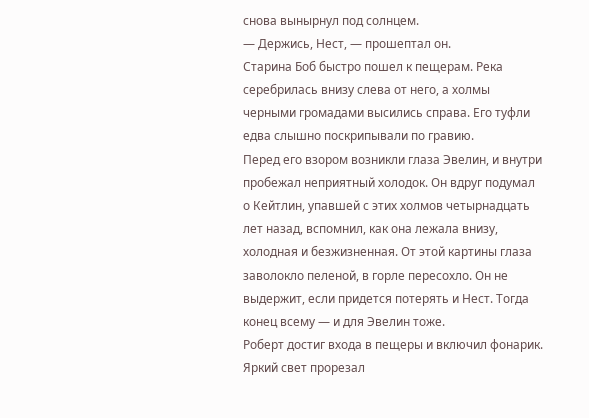снова вынырнул под солнцем.
— Держись, Нест, — прошептал он.
Старина Боб быстро пошел к пещерам. Река серебрилась внизу слева от него, а холмы черными громадами высились справа. Его туфли едва слышно поскрипывали по гравию.
Перед его взором возникли глаза Эвелин, и внутри пробежал неприятный холодок. Он вдруг подумал о Кейтлин, упавшей с этих холмов четырнадцать лет назад, вспомнил, как она лежала внизу, холодная и безжизненная. От этой картины глаза заволокло пеленой, в горле пересохло. Он не выдержит, если придется потерять и Нест. Тогда конец всему — и для Эвелин тоже.
Роберт достиг входа в пещеры и включил фонарик. Яркий свет прорезал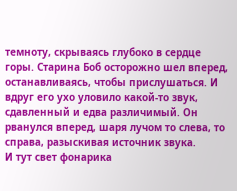темноту, скрываясь глубоко в сердце горы. Старина Боб осторожно шел вперед, останавливаясь, чтобы прислушаться. И вдруг его ухо уловило какой-то звук, сдавленный и едва различимый. Он рванулся вперед, шаря лучом то слева, то справа, разыскивая источник звука.
И тут свет фонарика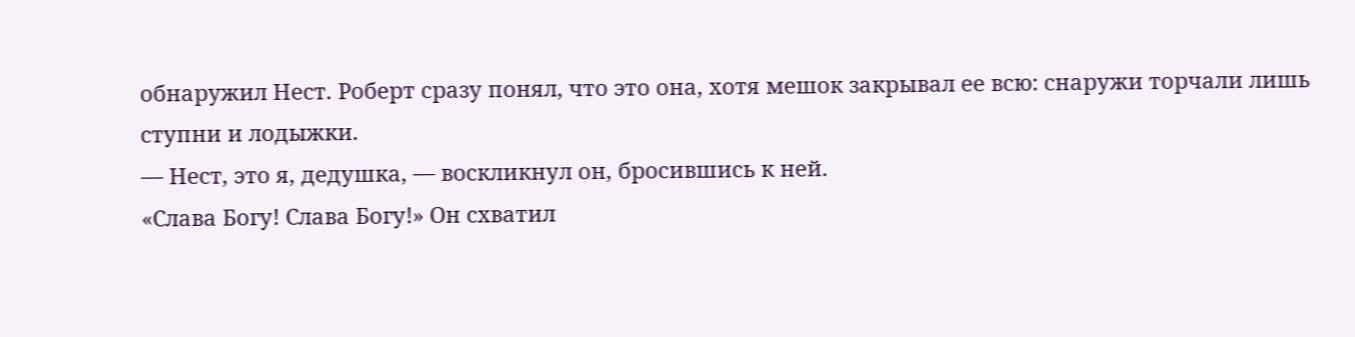обнаружил Нест. Роберт сразу понял, что это она, хотя мешок закрывал ее всю: снаружи торчали лишь ступни и лодыжки.
— Нест, это я, дедушка, — воскликнул он, бросившись к ней.
«Слава Богу! Слава Богу!» Он схватил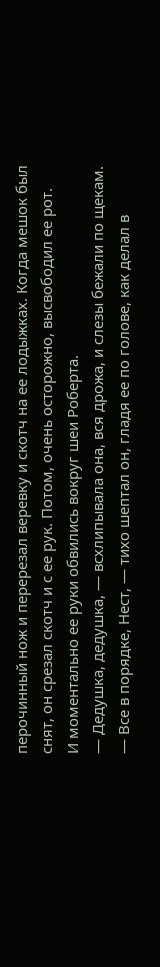перочинный нож и перерезал веревку и скотч на ее лодыжках. Когда мешок был снят, он срезал скотч и с ее рук. Потом, очень осторожно, высвободил ее рот.
И моментально ее руки обвились вокруг шеи Роберта.
— Дедушка, дедушка, — всхлипывала она, вся дрожа, и слезы бежали по щекам.
— Все в порядке, Нест, — тихо шептал он, гладя ее по голове, как делал в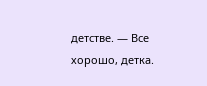детстве. — Все хорошо, детка.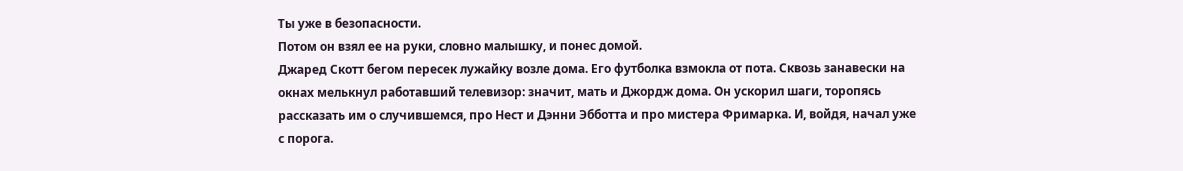Ты уже в безопасности.
Потом он взял ее на руки, словно малышку, и понес домой.
Джаред Скотт бегом пересек лужайку возле дома. Его футболка взмокла от пота. Сквозь занавески на окнах мелькнул работавший телевизор: значит, мать и Джордж дома. Он ускорил шаги, торопясь рассказать им о случившемся, про Нест и Дэнни Эбботта и про мистера Фримарка. И, войдя, начал уже с порога.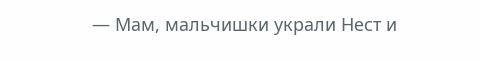— Мам, мальчишки украли Нест и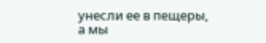унесли ее в пещеры, а мы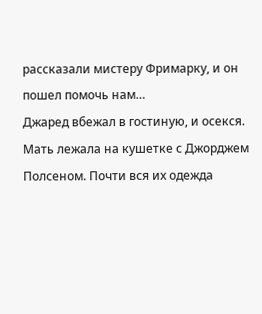рассказали мистеру Фримарку, и он пошел помочь нам…
Джаред вбежал в гостиную, и осекся. Мать лежала на кушетке с Джорджем Полсеном. Почти вся их одежда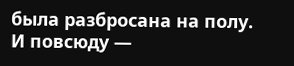была разбросана на полу. И повсюду —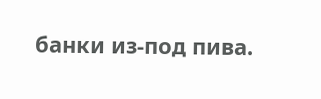банки из-под пива.